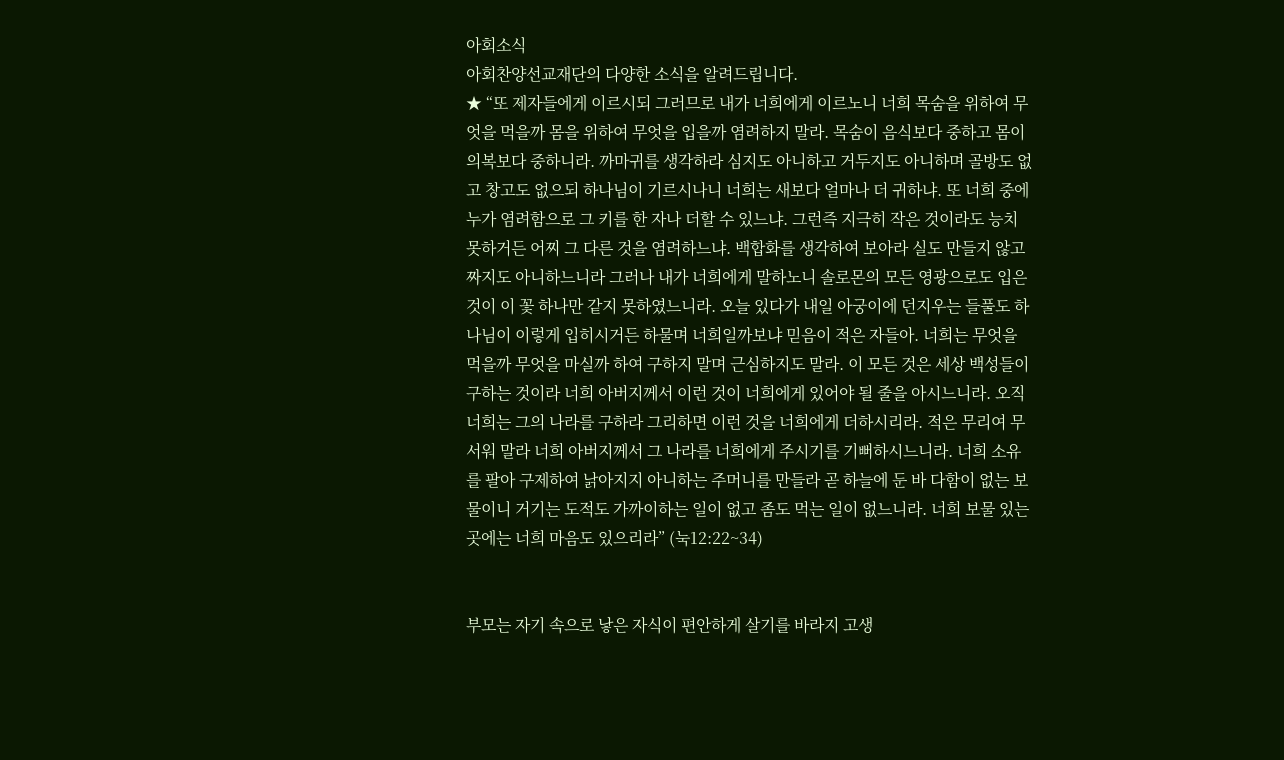아회소식
아회찬양선교재단의 다양한 소식을 알려드립니다.
★ “또 제자들에게 이르시되 그러므로 내가 너희에게 이르노니 너희 목숨을 위하여 무엇을 먹을까 몸을 위하여 무엇을 입을까 염려하지 말라. 목숨이 음식보다 중하고 몸이 의복보다 중하니라. 까마귀를 생각하라 심지도 아니하고 거두지도 아니하며 골방도 없고 창고도 없으되 하나님이 기르시나니 너희는 새보다 얼마나 더 귀하냐. 또 너희 중에 누가 염려함으로 그 키를 한 자나 더할 수 있느냐. 그런즉 지극히 작은 것이라도 능치 못하거든 어찌 그 다른 것을 염려하느냐. 백합화를 생각하여 보아라 실도 만들지 않고 짜지도 아니하느니라 그러나 내가 너희에게 말하노니 솔로몬의 모든 영광으로도 입은 것이 이 꽃 하나만 같지 못하였느니라. 오늘 있다가 내일 아궁이에 던지우는 들풀도 하나님이 이렇게 입히시거든 하물며 너희일까보냐 믿음이 적은 자들아. 너희는 무엇을 먹을까 무엇을 마실까 하여 구하지 말며 근심하지도 말라. 이 모든 것은 세상 백성들이 구하는 것이라 너희 아버지께서 이런 것이 너희에게 있어야 될 줄을 아시느니라. 오직 너희는 그의 나라를 구하라 그리하면 이런 것을 너희에게 더하시리라. 적은 무리여 무서워 말라 너희 아버지께서 그 나라를 너희에게 주시기를 기뻐하시느니라. 너희 소유를 팔아 구제하여 낡아지지 아니하는 주머니를 만들라 곧 하늘에 둔 바 다함이 없는 보물이니 거기는 도적도 가까이하는 일이 없고 좀도 먹는 일이 없느니라. 너희 보물 있는 곳에는 너희 마음도 있으리라” (눅12:22~34)


부모는 자기 속으로 낳은 자식이 편안하게 살기를 바라지 고생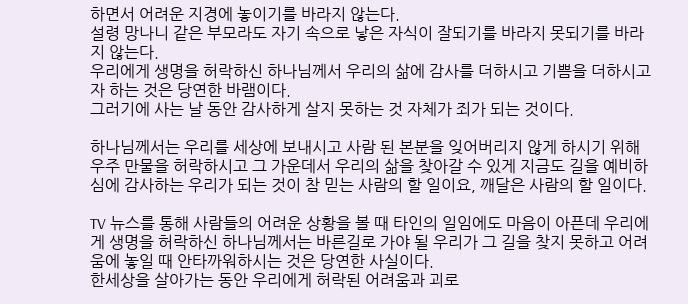하면서 어려운 지경에 놓이기를 바라지 않는다.
설령 망나니 같은 부모라도 자기 속으로 낳은 자식이 잘되기를 바라지 못되기를 바라지 않는다.
우리에게 생명을 허락하신 하나님께서 우리의 삶에 감사를 더하시고 기쁨을 더하시고자 하는 것은 당연한 바램이다.
그러기에 사는 날 동안 감사하게 살지 못하는 것 자체가 죄가 되는 것이다.

하나님께서는 우리를 세상에 보내시고 사람 된 본분을 잊어버리지 않게 하시기 위해 우주 만물을 허락하시고 그 가운데서 우리의 삶을 찾아갈 수 있게 지금도 길을 예비하심에 감사하는 우리가 되는 것이 참 믿는 사람의 할 일이요, 깨달은 사람의 할 일이다.

TV 뉴스를 통해 사람들의 어려운 상황을 볼 때 타인의 일임에도 마음이 아픈데 우리에게 생명을 허락하신 하나님께서는 바른길로 가야 될 우리가 그 길을 찾지 못하고 어려움에 놓일 때 안타까워하시는 것은 당연한 사실이다.
한세상을 살아가는 동안 우리에게 허락된 어려움과 괴로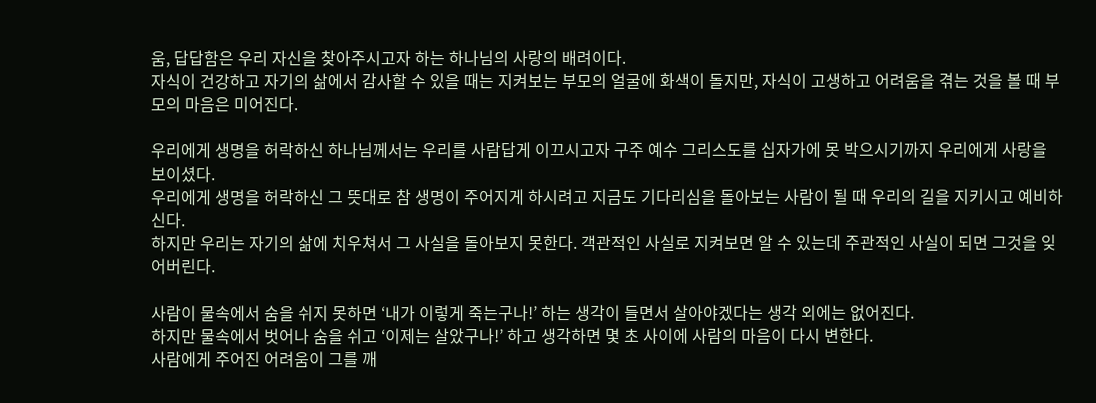움, 답답함은 우리 자신을 찾아주시고자 하는 하나님의 사랑의 배려이다.
자식이 건강하고 자기의 삶에서 감사할 수 있을 때는 지켜보는 부모의 얼굴에 화색이 돌지만, 자식이 고생하고 어려움을 겪는 것을 볼 때 부모의 마음은 미어진다.

우리에게 생명을 허락하신 하나님께서는 우리를 사람답게 이끄시고자 구주 예수 그리스도를 십자가에 못 박으시기까지 우리에게 사랑을 보이셨다.
우리에게 생명을 허락하신 그 뜻대로 참 생명이 주어지게 하시려고 지금도 기다리심을 돌아보는 사람이 될 때 우리의 길을 지키시고 예비하신다.
하지만 우리는 자기의 삶에 치우쳐서 그 사실을 돌아보지 못한다. 객관적인 사실로 지켜보면 알 수 있는데 주관적인 사실이 되면 그것을 잊어버린다.

사람이 물속에서 숨을 쉬지 못하면 ‘내가 이렇게 죽는구나!’ 하는 생각이 들면서 살아야겠다는 생각 외에는 없어진다.
하지만 물속에서 벗어나 숨을 쉬고 ‘이제는 살았구나!’ 하고 생각하면 몇 초 사이에 사람의 마음이 다시 변한다.
사람에게 주어진 어려움이 그를 깨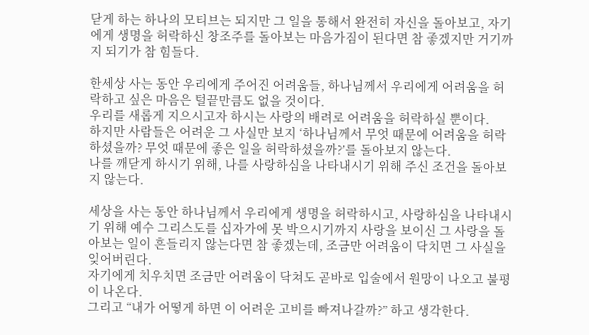닫게 하는 하나의 모티브는 되지만 그 일을 통해서 완전히 자신을 돌아보고, 자기에게 생명을 허락하신 창조주를 돌아보는 마음가짐이 된다면 참 좋겠지만 거기까지 되기가 참 힘들다.

한세상 사는 동안 우리에게 주어진 어려움들, 하나님께서 우리에게 어려움을 허락하고 싶은 마음은 털끝만큼도 없을 것이다.
우리를 새롭게 지으시고자 하시는 사랑의 배려로 어려움을 허락하실 뿐이다.
하지만 사람들은 어려운 그 사실만 보지 ‘하나님께서 무엇 때문에 어려움을 허락하셨을까? 무엇 때문에 좋은 일을 허락하셨을까?’를 돌아보지 않는다.
나를 깨닫게 하시기 위해, 나를 사랑하심을 나타내시기 위해 주신 조건을 돌아보지 않는다.

세상을 사는 동안 하나님께서 우리에게 생명을 허락하시고, 사랑하심을 나타내시기 위해 예수 그리스도를 십자가에 못 박으시기까지 사랑을 보이신 그 사랑을 돌아보는 일이 흔들리지 않는다면 참 좋겠는데, 조금만 어려움이 닥치면 그 사실을 잊어버린다.
자기에게 치우치면 조금만 어려움이 닥쳐도 곧바로 입술에서 원망이 나오고 불평이 나온다.
그리고 “내가 어떻게 하면 이 어려운 고비를 빠져나갈까?” 하고 생각한다.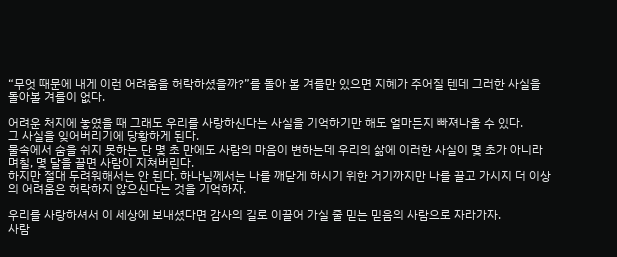“무엇 때문에 내게 이런 어려움을 허락하셨을까?”를 돌아 볼 겨를만 있으면 지혜가 주어질 텐데 그러한 사실을 돌아볼 겨를이 없다.

어려운 처지에 놓였을 때 그래도 우리를 사랑하신다는 사실을 기억하기만 해도 얼마든지 빠져나올 수 있다.
그 사실을 잊어버리기에 당황하게 된다.
물속에서 숨을 쉬지 못하는 단 몇 초 만에도 사람의 마음이 변하는데 우리의 삶에 이러한 사실이 몇 초가 아니라 며칠, 몇 달을 끌면 사람이 지쳐버린다.
하지만 절대 두려워해서는 안 된다. 하나님께서는 나를 깨닫게 하시기 위한 거기까지만 나를 끌고 가시지 더 이상의 어려움은 허락하지 않으신다는 것을 기억하자.

우리를 사랑하셔서 이 세상에 보내셨다면 감사의 길로 이끌어 가실 줄 믿는 믿음의 사람으로 자라가자.
사람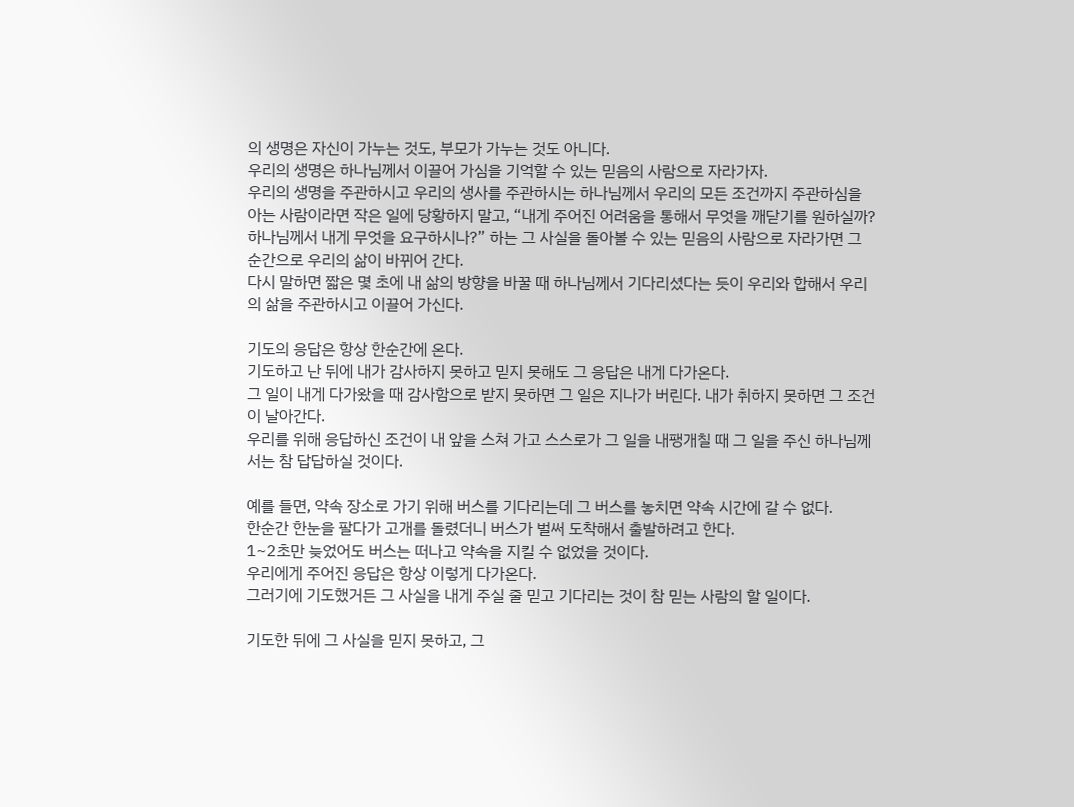의 생명은 자신이 가누는 것도, 부모가 가누는 것도 아니다.
우리의 생명은 하나님께서 이끌어 가심을 기억할 수 있는 믿음의 사람으로 자라가자.
우리의 생명을 주관하시고 우리의 생사를 주관하시는 하나님께서 우리의 모든 조건까지 주관하심을 아는 사람이라면 작은 일에 당황하지 말고, “내게 주어진 어려움을 통해서 무엇을 깨닫기를 원하실까? 하나님께서 내게 무엇을 요구하시나?” 하는 그 사실을 돌아볼 수 있는 믿음의 사람으로 자라가면 그 순간으로 우리의 삶이 바뀌어 간다.
다시 말하면 짧은 몇 초에 내 삶의 방향을 바꿀 때 하나님께서 기다리셨다는 듯이 우리와 합해서 우리의 삶을 주관하시고 이끌어 가신다.

기도의 응답은 항상 한순간에 온다.
기도하고 난 뒤에 내가 감사하지 못하고 믿지 못해도 그 응답은 내게 다가온다.
그 일이 내게 다가왔을 때 감사함으로 받지 못하면 그 일은 지나가 버린다. 내가 취하지 못하면 그 조건이 날아간다.
우리를 위해 응답하신 조건이 내 앞을 스쳐 가고 스스로가 그 일을 내팽개칠 때 그 일을 주신 하나님께서는 참 답답하실 것이다.

예를 들면, 약속 장소로 가기 위해 버스를 기다리는데 그 버스를 놓치면 약속 시간에 갈 수 없다.
한순간 한눈을 팔다가 고개를 돌렸더니 버스가 벌써 도착해서 출발하려고 한다.
1~2초만 늦었어도 버스는 떠나고 약속을 지킬 수 없었을 것이다.
우리에게 주어진 응답은 항상 이렇게 다가온다.
그러기에 기도했거든 그 사실을 내게 주실 줄 믿고 기다리는 것이 참 믿는 사람의 할 일이다.

기도한 뒤에 그 사실을 믿지 못하고, 그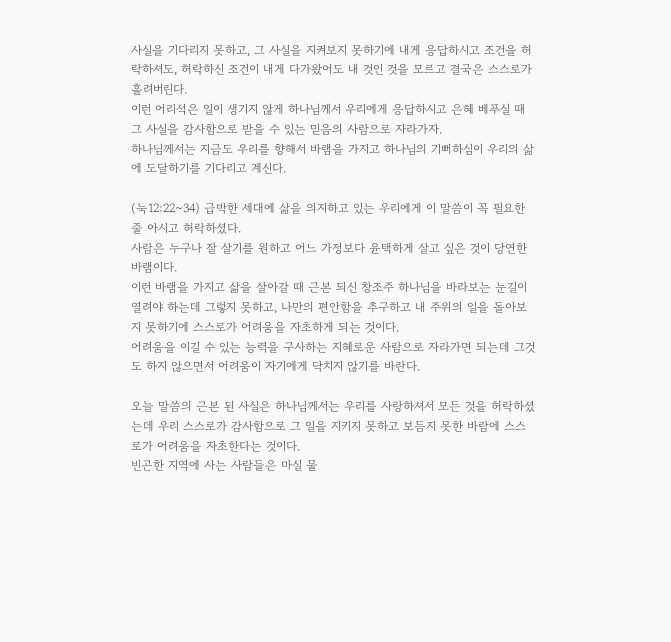사실을 기다리지 못하고, 그 사실을 지켜보지 못하기에 내게 응답하시고 조건을 허락하셔도, 허락하신 조건이 내게 다가왔어도 내 것인 것을 모르고 결국은 스스로가 흘려버린다.
이런 어리석은 일이 생기지 않게 하나님께서 우리에게 응답하시고 은혜 베푸실 때 그 사실을 감사함으로 받을 수 있는 믿음의 사람으로 자라가자.
하나님께서는 지금도 우리를 향해서 바램을 가지고 하나님의 기뻐하심이 우리의 삶에 도달하기를 기다리고 계신다.

(눅12:22~34) 급박한 세대에 삶을 의지하고 있는 우리에게 이 말씀이 꼭 필요한 줄 아시고 허락하셨다.
사람은 누구나 잘 살기를 원하고 어느 가정보다 윤택하게 살고 싶은 것이 당연한 바램이다.
이런 바램을 가지고 삶을 살아갈 때 근본 되신 창조주 하나님을 바라보는 눈길이 열려야 하는데 그렇지 못하고, 나만의 편안함을 추구하고 내 주위의 일을 돌아보지 못하기에 스스로가 어려움을 자초하게 되는 것이다.
어려움을 이길 수 있는 능력을 구사하는 지혜로운 사람으로 자라가면 되는데 그것도 하지 않으면서 어려움이 자기에게 닥치지 않기를 바란다.

오늘 말씀의 근본 된 사실은 하나님께서는 우리를 사랑하셔서 모든 것을 허락하셨는데 우리 스스로가 감사함으로 그 일을 지키지 못하고 보듬지 못한 바람에 스스로가 어려움을 자초한다는 것이다.
빈곤한 지역에 사는 사람들은 마실 물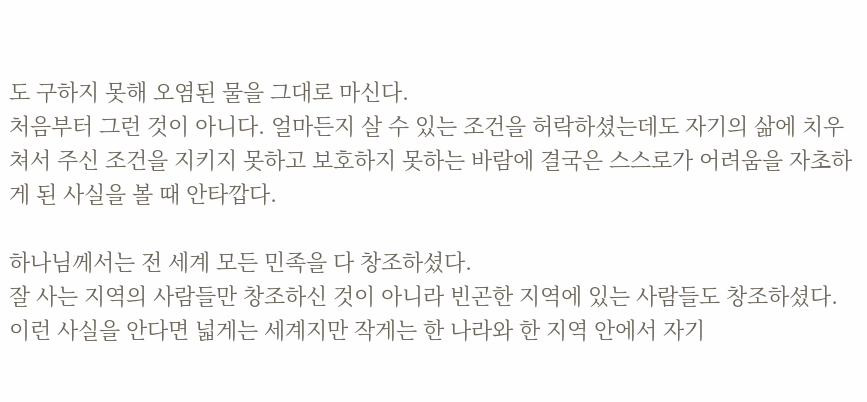도 구하지 못해 오염된 물을 그대로 마신다.
처음부터 그런 것이 아니다. 얼마든지 살 수 있는 조건을 허락하셨는데도 자기의 삶에 치우쳐서 주신 조건을 지키지 못하고 보호하지 못하는 바람에 결국은 스스로가 어려움을 자초하게 된 사실을 볼 때 안타깝다.

하나님께서는 전 세계 모든 민족을 다 창조하셨다.
잘 사는 지역의 사람들만 창조하신 것이 아니라 빈곤한 지역에 있는 사람들도 창조하셨다.
이런 사실을 안다면 넓게는 세계지만 작게는 한 나라와 한 지역 안에서 자기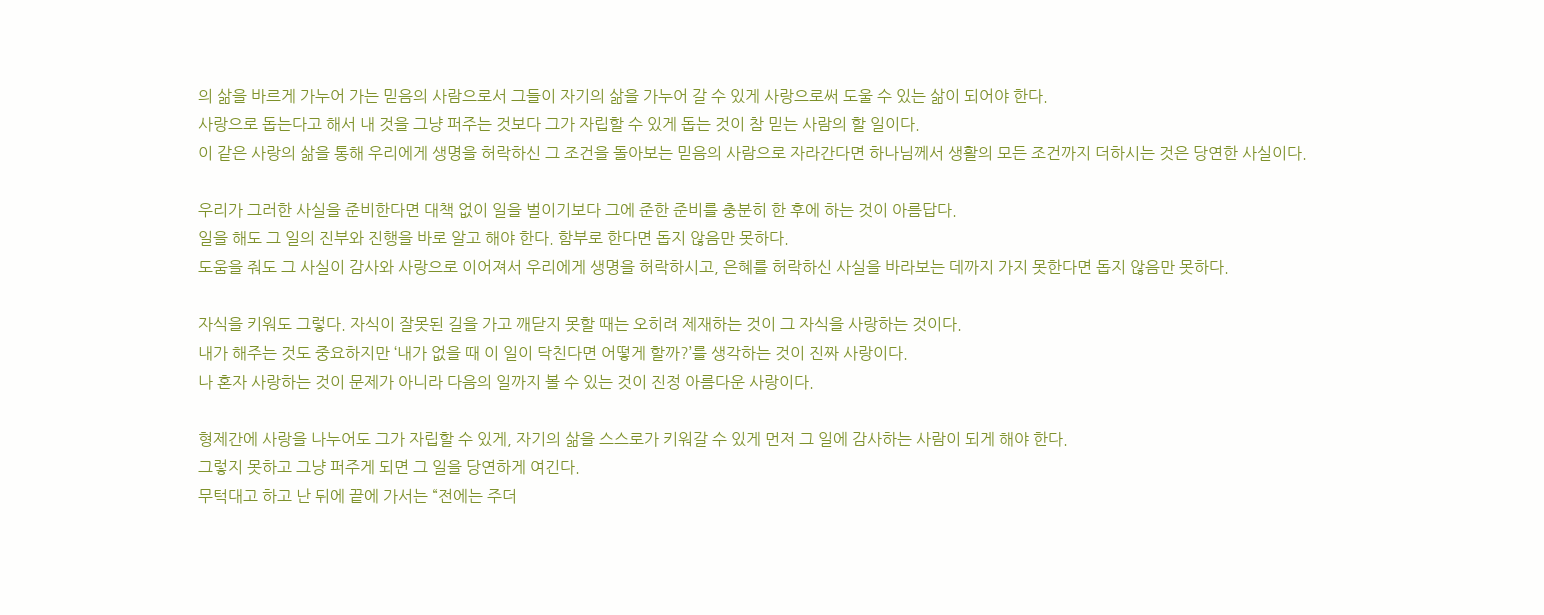의 삶을 바르게 가누어 가는 믿음의 사람으로서 그들이 자기의 삶을 가누어 갈 수 있게 사랑으로써 도울 수 있는 삶이 되어야 한다.
사랑으로 돕는다고 해서 내 것을 그냥 퍼주는 것보다 그가 자립할 수 있게 돕는 것이 참 믿는 사람의 할 일이다.
이 같은 사랑의 삶을 통해 우리에게 생명을 허락하신 그 조건을 돌아보는 믿음의 사람으로 자라간다면 하나님께서 생활의 모든 조건까지 더하시는 것은 당연한 사실이다.

우리가 그러한 사실을 준비한다면 대책 없이 일을 벌이기보다 그에 준한 준비를 충분히 한 후에 하는 것이 아름답다.
일을 해도 그 일의 진부와 진행을 바로 알고 해야 한다. 함부로 한다면 돕지 않음만 못하다.
도움을 줘도 그 사실이 감사와 사랑으로 이어져서 우리에게 생명을 허락하시고, 은혜를 허락하신 사실을 바라보는 데까지 가지 못한다면 돕지 않음만 못하다.

자식을 키워도 그렇다. 자식이 잘못된 길을 가고 깨닫지 못할 때는 오히려 제재하는 것이 그 자식을 사랑하는 것이다.
내가 해주는 것도 중요하지만 ‘내가 없을 때 이 일이 닥친다면 어떻게 할까?’를 생각하는 것이 진짜 사랑이다.
나 혼자 사랑하는 것이 문제가 아니라 다음의 일까지 볼 수 있는 것이 진정 아름다운 사랑이다.

형제간에 사랑을 나누어도 그가 자립할 수 있게, 자기의 삶을 스스로가 키워갈 수 있게 먼저 그 일에 감사하는 사람이 되게 해야 한다.
그렇지 못하고 그냥 퍼주게 되면 그 일을 당연하게 여긴다.
무턱대고 하고 난 뒤에 끝에 가서는 “전에는 주더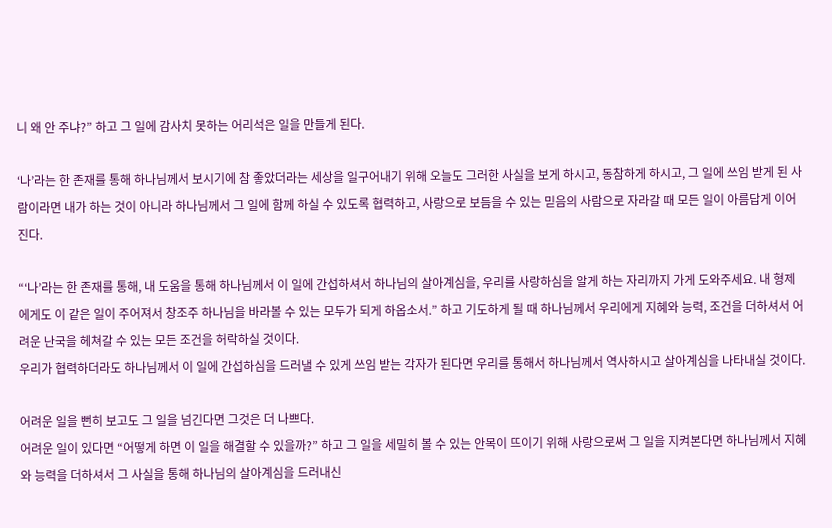니 왜 안 주냐?” 하고 그 일에 감사치 못하는 어리석은 일을 만들게 된다.

‘나’라는 한 존재를 통해 하나님께서 보시기에 참 좋았더라는 세상을 일구어내기 위해 오늘도 그러한 사실을 보게 하시고, 동참하게 하시고, 그 일에 쓰임 받게 된 사람이라면 내가 하는 것이 아니라 하나님께서 그 일에 함께 하실 수 있도록 협력하고, 사랑으로 보듬을 수 있는 믿음의 사람으로 자라갈 때 모든 일이 아름답게 이어진다.

“‘나’라는 한 존재를 통해, 내 도움을 통해 하나님께서 이 일에 간섭하셔서 하나님의 살아계심을, 우리를 사랑하심을 알게 하는 자리까지 가게 도와주세요. 내 형제에게도 이 같은 일이 주어져서 창조주 하나님을 바라볼 수 있는 모두가 되게 하옵소서.” 하고 기도하게 될 때 하나님께서 우리에게 지혜와 능력, 조건을 더하셔서 어려운 난국을 헤쳐갈 수 있는 모든 조건을 허락하실 것이다.
우리가 협력하더라도 하나님께서 이 일에 간섭하심을 드러낼 수 있게 쓰임 받는 각자가 된다면 우리를 통해서 하나님께서 역사하시고 살아계심을 나타내실 것이다.

어려운 일을 뻔히 보고도 그 일을 넘긴다면 그것은 더 나쁘다.
어려운 일이 있다면 “어떻게 하면 이 일을 해결할 수 있을까?” 하고 그 일을 세밀히 볼 수 있는 안목이 뜨이기 위해 사랑으로써 그 일을 지켜본다면 하나님께서 지혜와 능력을 더하셔서 그 사실을 통해 하나님의 살아계심을 드러내신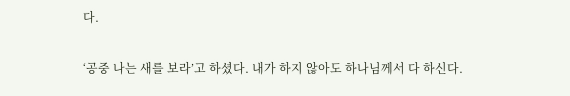다.

‘공중 나는 새를 보라’고 하셨다. 내가 하지 않아도 하나님께서 다 하신다.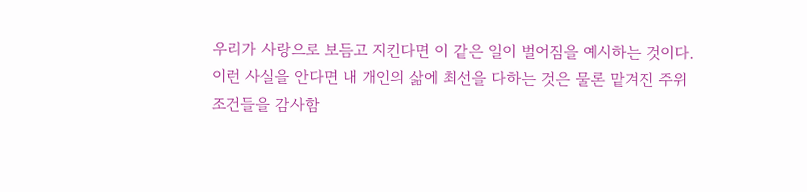우리가 사랑으로 보듬고 지킨다면 이 같은 일이 벌어짐을 예시하는 것이다.
이런 사실을 안다면 내 개인의 삶에 최선을 다하는 것은 물론 맡겨진 주위 조건들을 감사함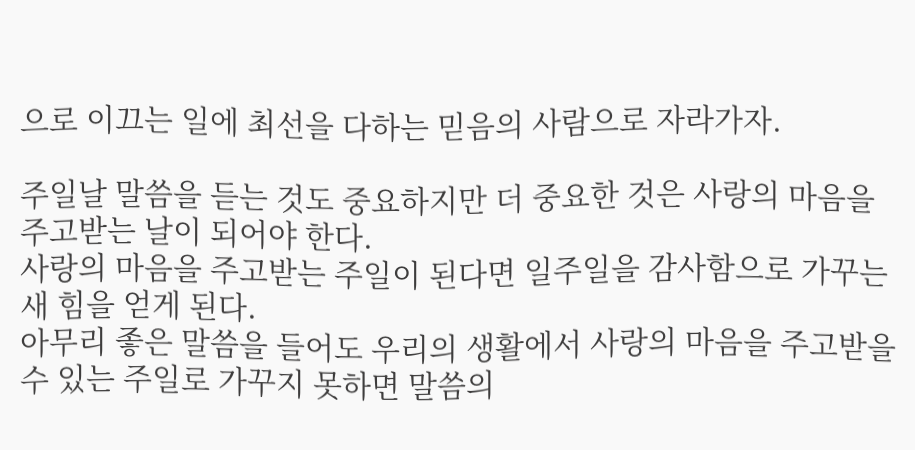으로 이끄는 일에 최선을 다하는 믿음의 사람으로 자라가자.

주일날 말씀을 듣는 것도 중요하지만 더 중요한 것은 사랑의 마음을 주고받는 날이 되어야 한다.
사랑의 마음을 주고받는 주일이 된다면 일주일을 감사함으로 가꾸는 새 힘을 얻게 된다.
아무리 좋은 말씀을 들어도 우리의 생활에서 사랑의 마음을 주고받을 수 있는 주일로 가꾸지 못하면 말씀의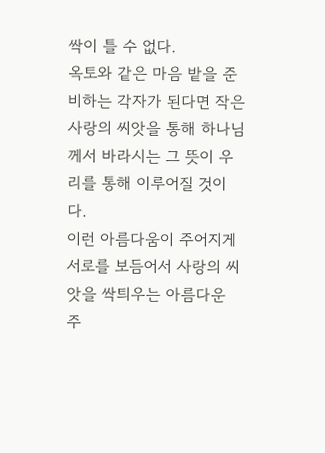싹이 틀 수 없다.
옥토와 같은 마음 밭을 준비하는 각자가 된다면 작은 사랑의 씨앗을 통해 하나님께서 바라시는 그 뜻이 우리를 통해 이루어질 것이다.
이런 아름다움이 주어지게 서로를 보듬어서 사랑의 씨앗을 싹틔우는 아름다운 주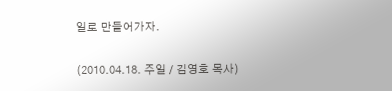일로 만들어가자.

(2010.04.18. 주일 / 김영호 목사)